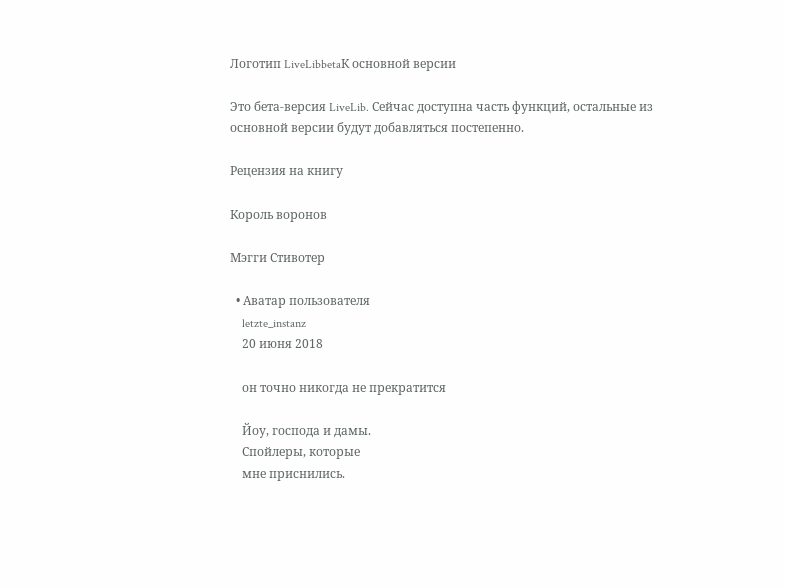Логотип LiveLibbetaК основной версии

Это бета-версия LiveLib. Сейчас доступна часть функций, остальные из основной версии будут добавляться постепенно.

Рецензия на книгу

Король воронов

Мэгги Стивотер

  • Аватар пользователя
    letzte_instanz
    20 июня 2018

    он точно никогда не прекратится

    Йоу, господа и дамы.
    Спойлеры, которые
    мне приснились.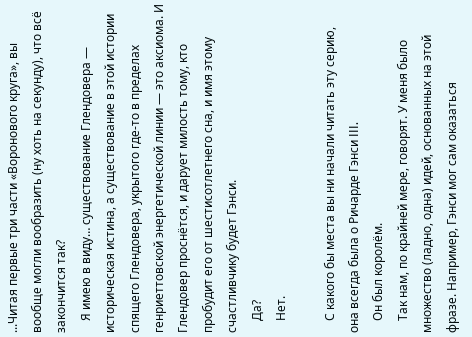...Читая первые три части «Воронового круга», вы вообще могли вообразить (ну хоть на секунду), что всё закончится так?
    Я имею в виду… существование Глендовера — историческая истина, а существование в этой истории спящего Глендовера, укрытого где-то в пределах генриеттовской энергетической линии — это аксиома. И Глендовер проснётся, и дарует милость тому, кто пробудит его от шестисотлетнего сна, и имя этому счастливчику будет Гэнси.
    Да?
    Нет.

    С какого бы места вы ни начали читать эту серию, она всегда была о Ричарде Гэнси III.
    Он был королём.
    Так нам, по крайней мере, говорят. У меня было множество (ладно, одна) идей, основанных на этой фразе. Например, Гэнси мог сам оказаться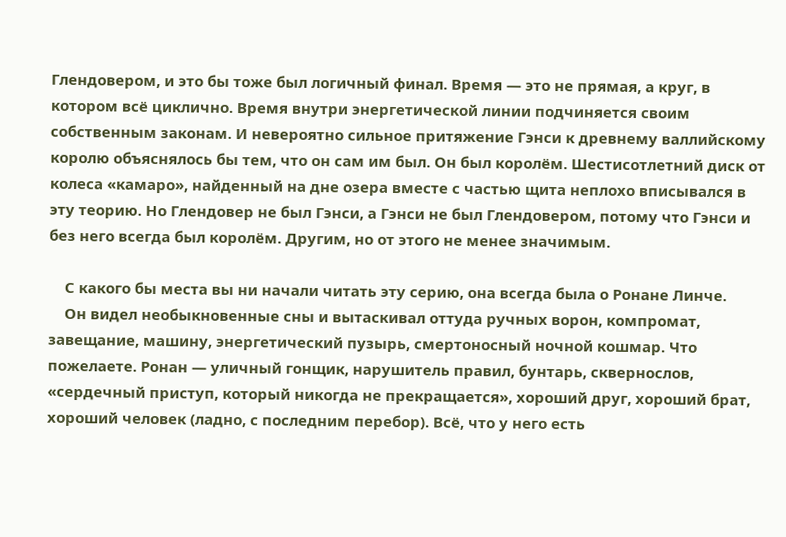Глендовером, и это бы тоже был логичный финал. Время — это не прямая, а круг, в котором всё циклично. Время внутри энергетической линии подчиняется своим собственным законам. И невероятно сильное притяжение Гэнси к древнему валлийскому королю объяснялось бы тем, что он сам им был. Он был королём. Шестисотлетний диск от колеса «камаро», найденный на дне озера вместе с частью щита неплохо вписывался в эту теорию. Но Глендовер не был Гэнси, а Гэнси не был Глендовером, потому что Гэнси и без него всегда был королём. Другим, но от этого не менее значимым.

    С какого бы места вы ни начали читать эту серию, она всегда была о Ронане Линче.
    Он видел необыкновенные сны и вытаскивал оттуда ручных ворон, компромат, завещание, машину, энергетический пузырь, смертоносный ночной кошмар. Что пожелаете. Ронан — уличный гонщик, нарушитель правил, бунтарь, сквернослов, «сердечный приступ, который никогда не прекращается», хороший друг, хороший брат, хороший человек (ладно, с последним перебор). Всё, что у него есть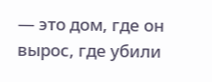— это дом, где он вырос, где убили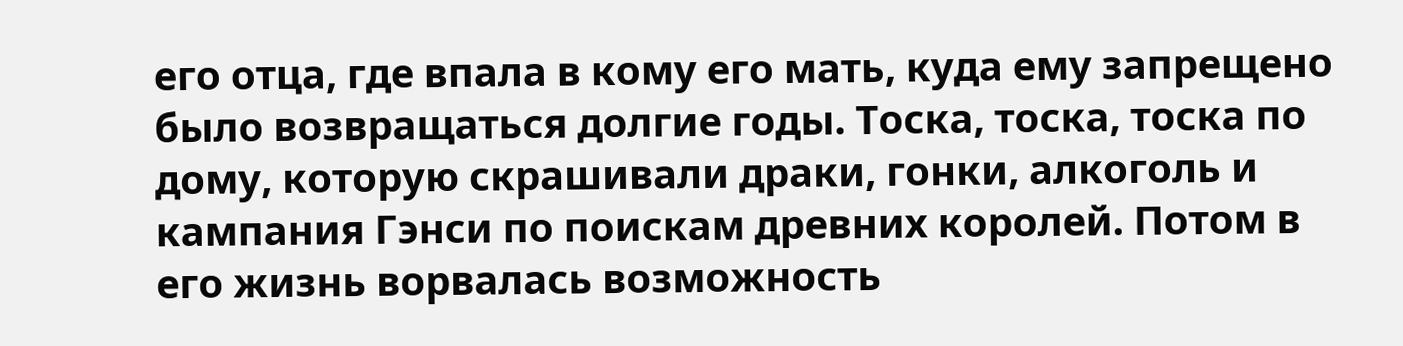его отца, где впала в кому его мать, куда ему запрещено было возвращаться долгие годы. Тоска, тоска, тоска по дому, которую скрашивали драки, гонки, алкоголь и кампания Гэнси по поискам древних королей. Потом в его жизнь ворвалась возможность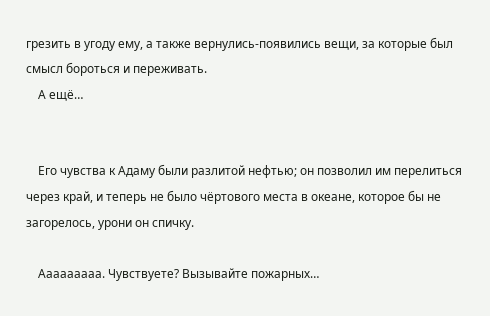грезить в угоду ему, а также вернулись-появились вещи, за которые был смысл бороться и переживать.
    А ещё…


    Его чувства к Адаму были разлитой нефтью; он позволил им перелиться через край, и теперь не было чёртового места в океане, которое бы не загорелось, урони он спичку.

    Ааааааааа. Чувствуете? Вызывайте пожарных…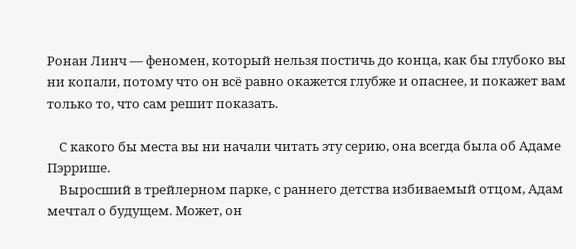Ронан Линч — феномен, который нельзя постичь до конца, как бы глубоко вы ни копали, потому что он всё равно окажется глубже и опаснее, и покажет вам только то, что сам решит показать.

    С какого бы места вы ни начали читать эту серию, она всегда была об Адаме Пэррише.
    Выросший в трейлерном парке, с раннего детства избиваемый отцом, Адам мечтал о будущем. Может, он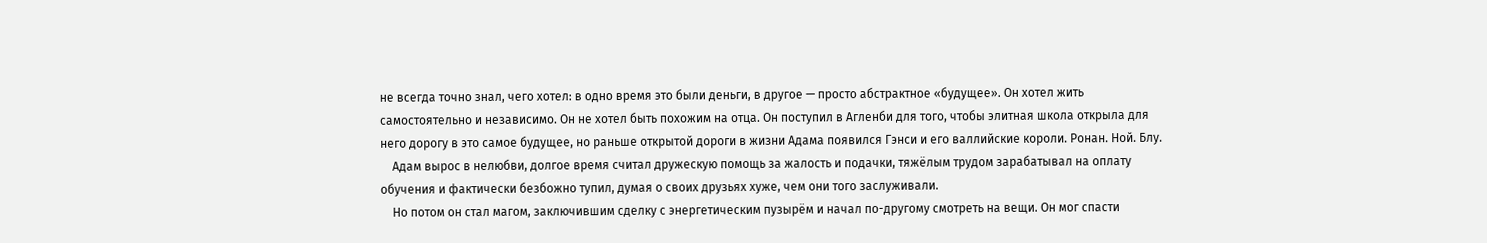не всегда точно знал, чего хотел: в одно время это были деньги, в другое — просто абстрактное «будущее». Он хотел жить самостоятельно и независимо. Он не хотел быть похожим на отца. Он поступил в Агленби для того, чтобы элитная школа открыла для него дорогу в это самое будущее, но раньше открытой дороги в жизни Адама появился Гэнси и его валлийские короли. Ронан. Ной. Блу.
    Адам вырос в нелюбви, долгое время считал дружескую помощь за жалость и подачки, тяжёлым трудом зарабатывал на оплату обучения и фактически безбожно тупил, думая о своих друзьях хуже, чем они того заслуживали.
    Но потом он стал магом, заключившим сделку с энергетическим пузырём и начал по-другому смотреть на вещи. Он мог спасти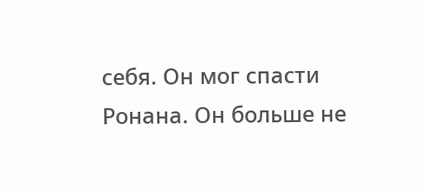себя. Он мог спасти Ронана. Он больше не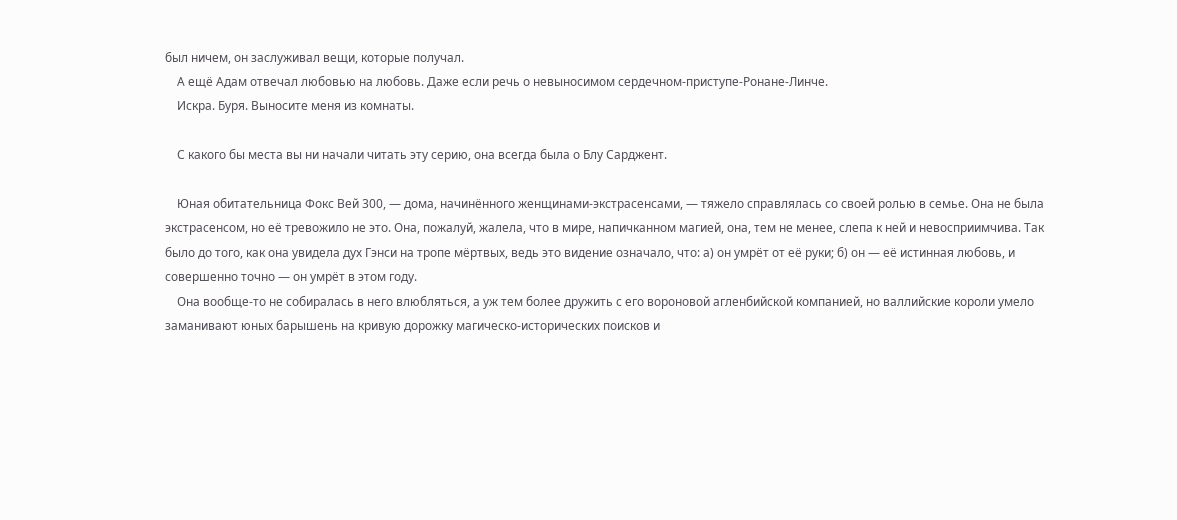был ничем, он заслуживал вещи, которые получал.
    А ещё Адам отвечал любовью на любовь. Даже если речь о невыносимом сердечном-приступе-Ронане-Линче.
    Искра. Буря. Выносите меня из комнаты.

    С какого бы места вы ни начали читать эту серию, она всегда была о Блу Сарджент.

    Юная обитательница Фокс Вей 300, — дома, начинённого женщинами-экстрасенсами, — тяжело справлялась со своей ролью в семье. Она не была экстрасенсом, но её тревожило не это. Она, пожалуй, жалела, что в мире, напичканном магией, она, тем не менее, слепа к ней и невосприимчива. Так было до того, как она увидела дух Гэнси на тропе мёртвых, ведь это видение означало, что: а) он умрёт от её руки; б) он — её истинная любовь, и совершенно точно — он умрёт в этом году.
    Она вообще-то не собиралась в него влюбляться, а уж тем более дружить с его вороновой агленбийской компанией, но валлийские короли умело заманивают юных барышень на кривую дорожку магическо-исторических поисков и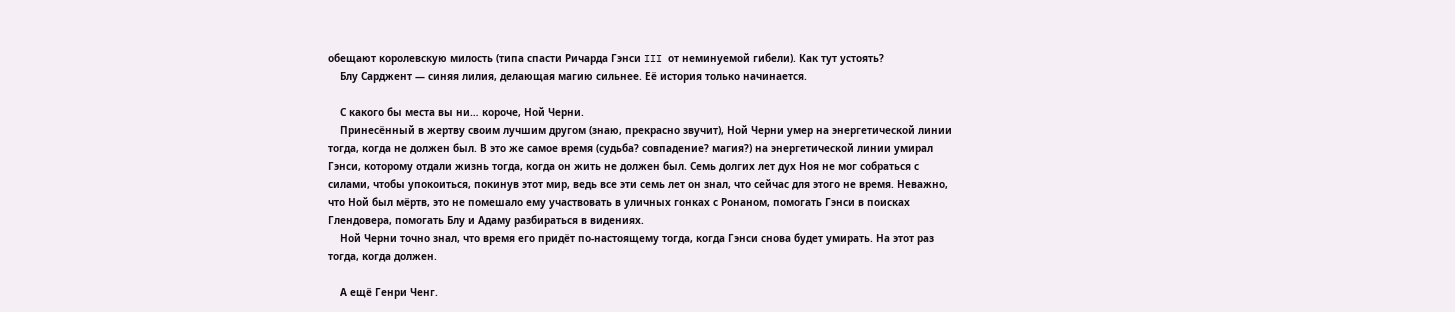обещают королевскую милость (типа спасти Ричарда Гэнси III от неминуемой гибели). Как тут устоять?
    Блу Сарджент — синяя лилия, делающая магию сильнее. Её история только начинается.

    С какого бы места вы ни… короче, Ной Черни.
    Принесённый в жертву своим лучшим другом (знаю, прекрасно звучит), Ной Черни умер на энергетической линии тогда, когда не должен был. В это же самое время (судьба? совпадение? магия?) на энергетической линии умирал Гэнси, которому отдали жизнь тогда, когда он жить не должен был. Семь долгих лет дух Ноя не мог собраться с силами, чтобы упокоиться, покинув этот мир, ведь все эти семь лет он знал, что сейчас для этого не время. Неважно, что Ной был мёртв, это не помешало ему участвовать в уличных гонках с Ронаном, помогать Гэнси в поисках Глендовера, помогать Блу и Адаму разбираться в видениях.
    Ной Черни точно знал, что время его придёт по-настоящему тогда, когда Гэнси снова будет умирать. На этот раз тогда, когда должен.

    А ещё Генри Ченг.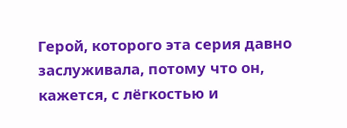Герой, которого эта серия давно заслуживала, потому что он, кажется, с лёгкостью и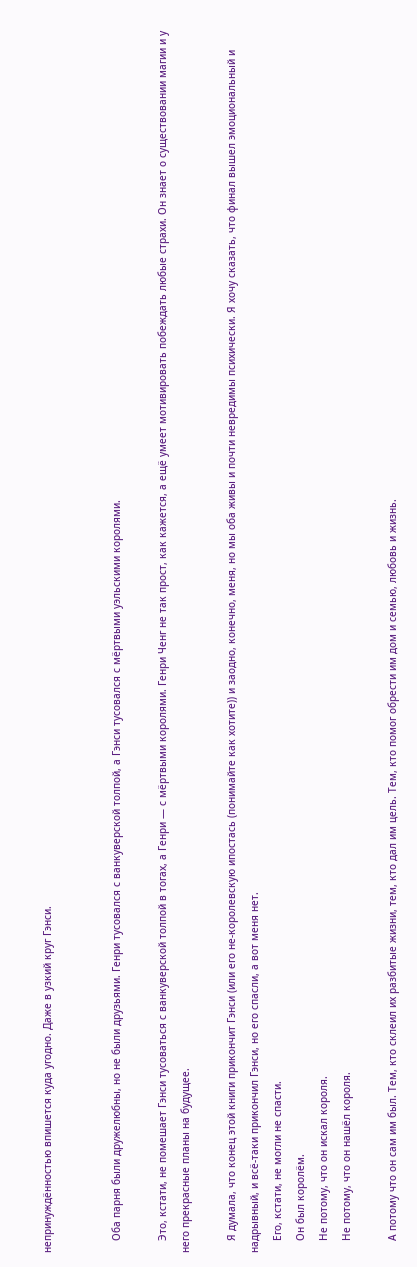непринуждённостью впишется куда угодно. Даже в узкий круг Гэнси.


    Оба парня были дружелюбны, но не были друзьями. Генри тусовался с ванкуверской толпой, а Гэнси тусовался с мёртвыми уэльскими королями.

    Это, кстати, не помешает Гэнси тусоваться с ванкуверской толпой в тогах, а Генри — с мёртвыми королями. Генри Ченг не так прост, как кажется, а ещё умеет мотивировать побеждать любые страхи. Он знает о существовании магии и у него прекрасные планы на будущее.

    Я думала, что конец этой книги прикончит Гэнси (или его не-королевскую ипостась (понимайте как хотите)) и заодно, конечно, меня, но мы оба живы и почти невредимы психически. Я хочу сказать, что финал вышел эмоциональный и надрывный, и всё-таки прикончил Гэнси, но его спасли, а вот меня нет.
    Его, кстати, не могли не спасти.
    Он был королём.
    Не потому, что он искал короля.
    Не потому, что он нашёл короля.

    А потому что он сам им был. Тем, кто склеил их разбитые жизни, тем, кто дал им цель. Тем, кто помог обрести им дом и семью, любовь и жизнь.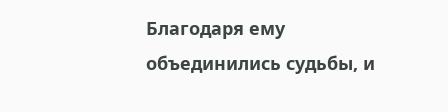Благодаря ему объединились судьбы, и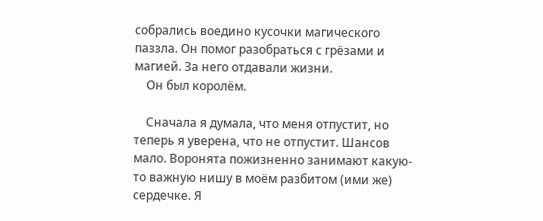собрались воедино кусочки магического паззла. Он помог разобраться с грёзами и магией. За него отдавали жизни.
    Он был королём.

    Сначала я думала, что меня отпустит, но теперь я уверена, что не отпустит. Шансов мало. Воронята пожизненно занимают какую-то важную нишу в моём разбитом (ими же) сердечке. Я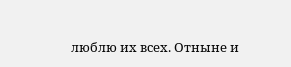люблю их всех. Отныне и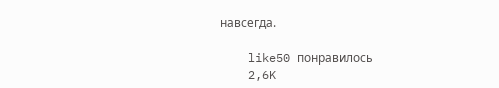навсегда.

    like50 понравилось
    2,6K